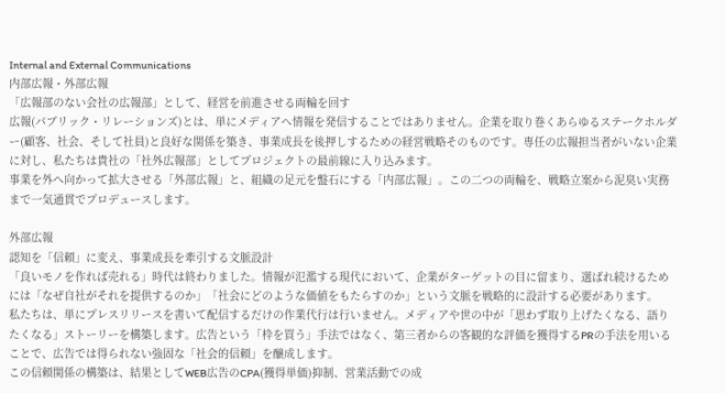Internal and External Communications
内部広報・外部広報
「広報部のない会社の広報部」として、経営を前進させる両輪を回す
広報(パブリック・リレーションズ)とは、単にメディアへ情報を発信することではありません。企業を取り巻くあらゆるステークホルダー(顧客、社会、そして社員)と良好な関係を築き、事業成長を後押しするための経営戦略そのものです。専任の広報担当者がいない企業に対し、私たちは貴社の「社外広報部」としてプロジェクトの最前線に入り込みます。
事業を外へ向かって拡大させる「外部広報」と、組織の足元を盤石にする「内部広報」。この二つの両輪を、戦略立案から泥臭い実務まで一気通貫でプロデュースします。

外部広報
認知を「信頼」に変え、事業成長を牽引する文脈設計
「良いモノを作れば売れる」時代は終わりました。情報が氾濫する現代において、企業がターゲットの目に留まり、選ばれ続けるためには「なぜ自社がそれを提供するのか」「社会にどのような価値をもたらすのか」という文脈を戦略的に設計する必要があります。
私たちは、単にプレスリリースを書いて配信するだけの作業代行は行いません。メディアや世の中が「思わず取り上げたくなる、語りたくなる」ストーリーを構築します。広告という「枠を買う」手法ではなく、第三者からの客観的な評価を獲得するPRの手法を用いることで、広告では得られない強固な「社会的信頼」を醸成します。
この信頼関係の構築は、結果としてWEB広告のCPA(獲得単価)抑制、営業活動での成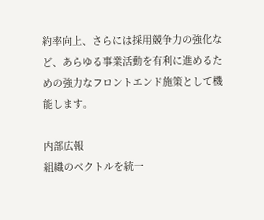約率向上、さらには採用競争力の強化など、あらゆる事業活動を有利に進めるための強力なフロントエンド施策として機能します。

内部広報
組織のベクトルを統一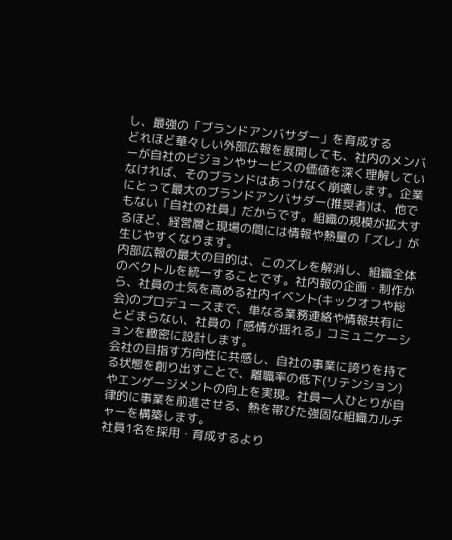し、最強の「ブランドアンバサダー」を育成する
どれほど華々しい外部広報を展開しても、社内のメンバーが自社のビジョンやサービスの価値を深く理解していなければ、そのブランドはあっけなく崩壊します。企業にとって最大のブランドアンバサダー(推奨者)は、他でもない「自社の社員」だからです。組織の規模が拡大するほど、経営層と現場の間には情報や熱量の「ズレ」が生じやすくなります。
内部広報の最大の目的は、このズレを解消し、組織全体のベクトルを統一することです。社内報の企画・制作から、社員の士気を高める社内イベント(キックオフや総会)のプロデュースまで、単なる業務連絡や情報共有にとどまらない、社員の「感情が揺れる」コミュニケーションを緻密に設計します。
会社の目指す方向性に共感し、自社の事業に誇りを持てる状態を創り出すことで、離職率の低下(リテンション)やエンゲージメントの向上を実現。社員一人ひとりが自律的に事業を前進させる、熱を帯びた強固な組織カルチャーを構築します。
社員1名を採用・育成するより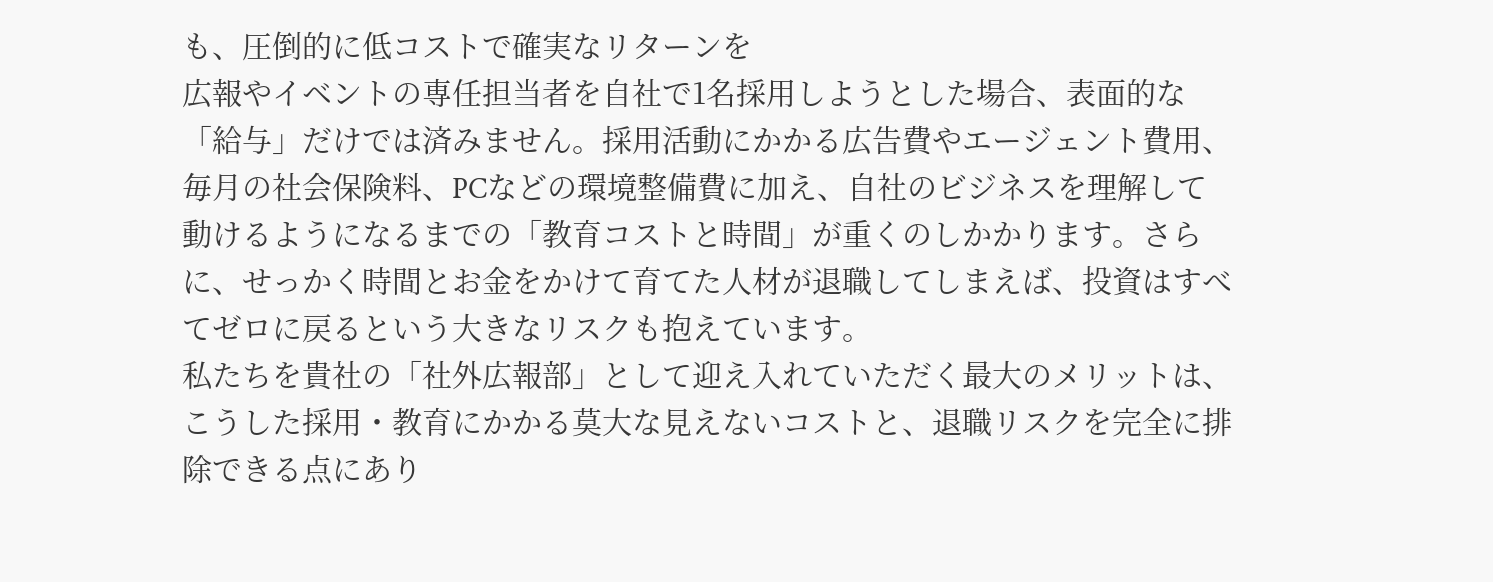も、圧倒的に低コストで確実なリターンを
広報やイベントの専任担当者を自社で1名採用しようとした場合、表面的な「給与」だけでは済みません。採用活動にかかる広告費やエージェント費用、毎月の社会保険料、PCなどの環境整備費に加え、自社のビジネスを理解して動けるようになるまでの「教育コストと時間」が重くのしかかります。さらに、せっかく時間とお金をかけて育てた人材が退職してしまえば、投資はすべてゼロに戻るという大きなリスクも抱えています。
私たちを貴社の「社外広報部」として迎え入れていただく最大のメリットは、こうした採用・教育にかかる莫大な見えないコストと、退職リスクを完全に排除できる点にあり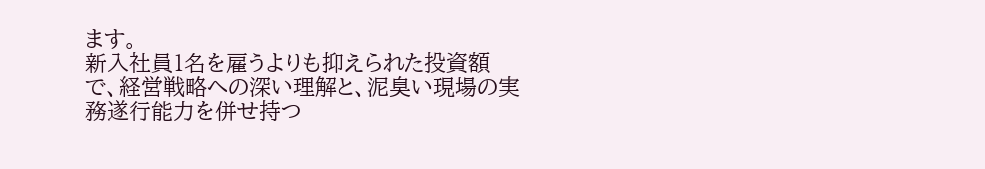ます。
新入社員1名を雇うよりも抑えられた投資額で、経営戦略への深い理解と、泥臭い現場の実務遂行能力を併せ持つ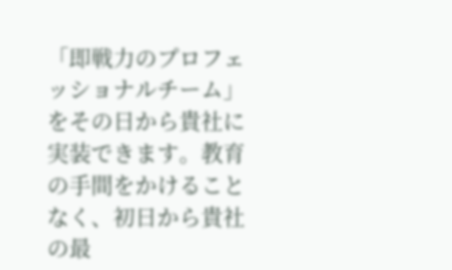「即戦力のプロフェッショナルチーム」をその日から貴社に実装できます。教育の手間をかけることなく、初日から貴社の最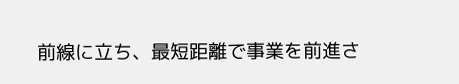前線に立ち、最短距離で事業を前進さ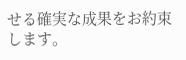せる確実な成果をお約束します。